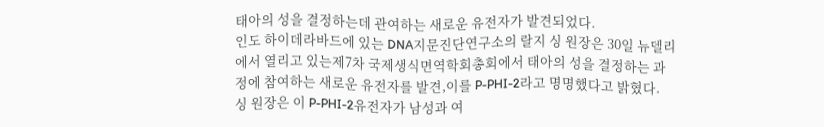태아의 성을 결정하는데 관여하는 새로운 유전자가 발견되었다.
인도 하이데라바드에 있는 DNA지문진단연구소의 랄지 싱 원장은 30일 뉴델리에서 열리고 있는제7차 국제생식면역학회총회에서 태아의 성을 결정하는 과정에 참여하는 새로운 유전자를 발견,이를 P-PHI-2라고 명명했다고 밝혔다.
싱 원장은 이 P-PHI-2유전자가 남성과 여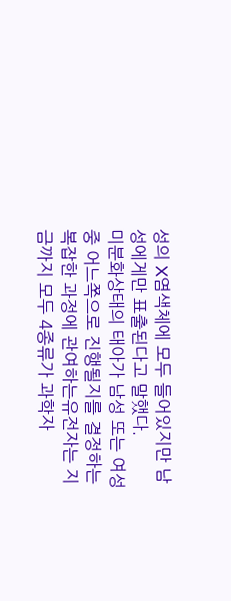성의 X염색체에 모두 들어있지만 남성에게만 표출된다고 말했다.
미분화상태의 태아가 남성 또는 여성중 어느쪽으로 진행될지를 결정하는 복잡한 과정에 관여하는유전자는 지금까지 모두 4종류가 과학자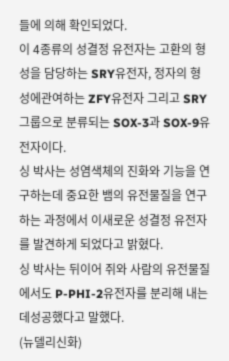들에 의해 확인되었다.
이 4종류의 성결정 유전자는 고환의 형성을 담당하는 SRY유전자, 정자의 형성에관여하는 ZFY유전자 그리고 SRY그룹으로 분류되는 SOX-3과 SOX-9유전자이다.
싱 박사는 성염색체의 진화와 기능을 연구하는데 중요한 뱀의 유전물질을 연구하는 과정에서 이새로운 성결정 유전자를 발견하게 되었다고 밝혔다.
싱 박사는 뒤이어 쥐와 사람의 유전물질에서도 P-PHI-2유전자를 분리해 내는데성공했다고 말했다.
(뉴델리신화)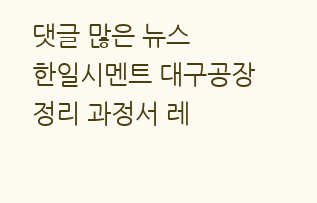댓글 많은 뉴스
한일시멘트 대구공장 정리 과정서 레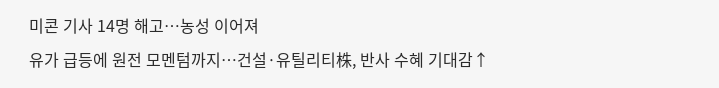미콘 기사 14명 해고…농성 이어져
유가 급등에 원전 모멘텀까지…건설·유틸리티株, 반사 수혜 기대감↑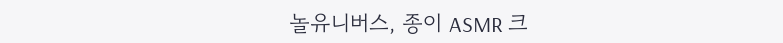놀유니버스, 종이 ASMR 크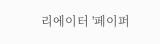리에이터 '페이퍼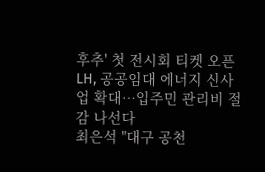후추' 첫 전시회 티켓 오픈
LH, 공공임대 에너지 신사업 확대…입주민 관리비 절감 나선다
최은석 "대구 공천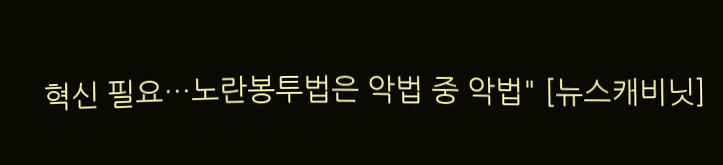혁신 필요…노란봉투법은 악법 중 악법" [뉴스캐비닛]